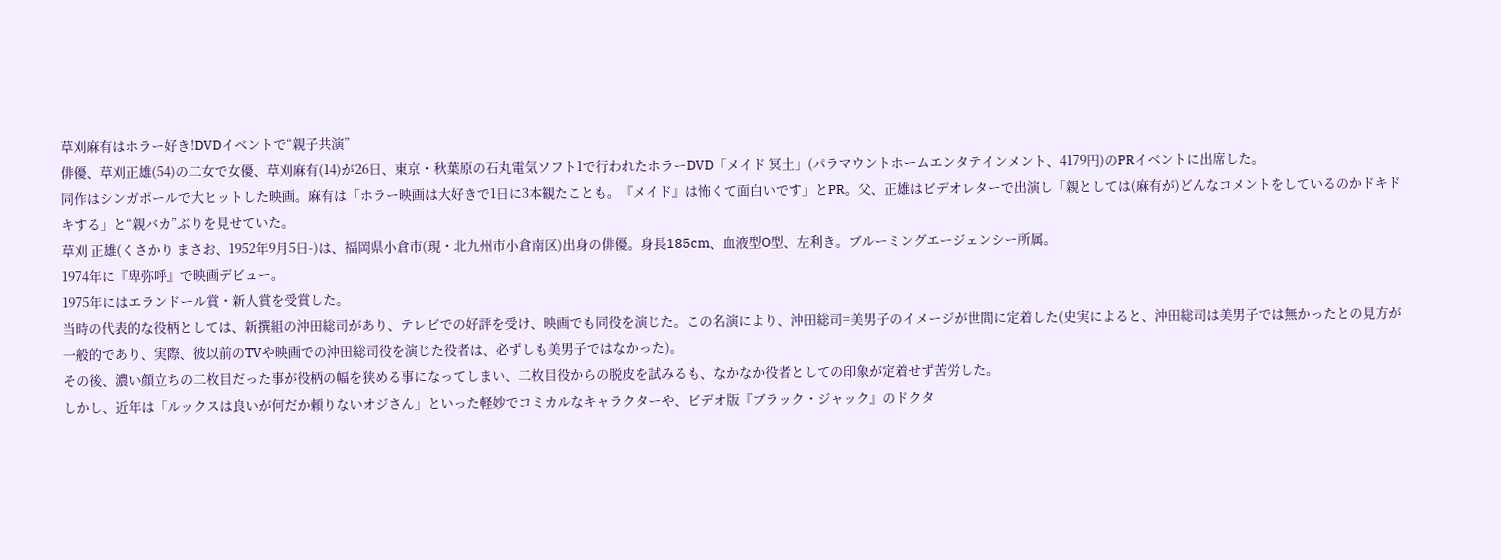草刈麻有はホラー好き!DVDイベントで“親子共演”
俳優、草刈正雄(54)の二女で女優、草刈麻有(14)が26日、東京・秋葉原の石丸電気ソフト1で行われたホラーDVD「メイド 冥土」(パラマウントホームエンタテインメント、4179円)のPRイベントに出席した。
同作はシンガポールで大ヒットした映画。麻有は「ホラー映画は大好きで1日に3本観たことも。『メイド』は怖くて面白いです」とPR。父、正雄はビデオレターで出演し「親としては(麻有が)どんなコメントをしているのかドキドキする」と“親バカ”ぶりを見せていた。
草刈 正雄(くさかり まさお、1952年9月5日-)は、福岡県小倉市(現・北九州市小倉南区)出身の俳優。身長185cm、血液型O型、左利き。ブルーミングエージェンシー所属。
1974年に『卑弥呼』で映画デビュー。
1975年にはエランドール賞・新人賞を受賞した。
当時の代表的な役柄としては、新撰組の沖田総司があり、テレビでの好評を受け、映画でも同役を演じた。この名演により、沖田総司=美男子のイメージが世間に定着した(史実によると、沖田総司は美男子では無かったとの見方が一般的であり、実際、彼以前のTVや映画での沖田総司役を演じた役者は、必ずしも美男子ではなかった)。
その後、濃い顔立ちの二枚目だった事が役柄の幅を狭める事になってしまい、二枚目役からの脱皮を試みるも、なかなか役者としての印象が定着せず苦労した。
しかし、近年は「ルックスは良いが何だか頼りないオジさん」といった軽妙でコミカルなキャラクターや、ビデオ版『ブラック・ジャック』のドクタ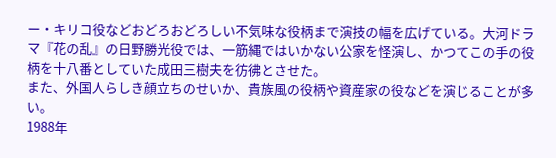ー・キリコ役などおどろおどろしい不気味な役柄まで演技の幅を広げている。大河ドラマ『花の乱』の日野勝光役では、一筋縄ではいかない公家を怪演し、かつてこの手の役柄を十八番としていた成田三樹夫を彷彿とさせた。
また、外国人らしき顔立ちのせいか、貴族風の役柄や資産家の役などを演じることが多い。
1988年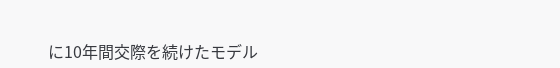に10年間交際を続けたモデル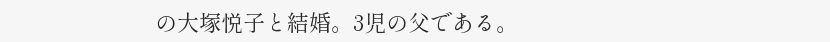の大塚悦子と結婚。3児の父である。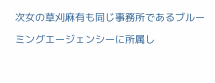次女の草刈麻有も同じ事務所であるブルーミングエージェンシーに所属し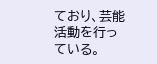ており、芸能活動を行っている。